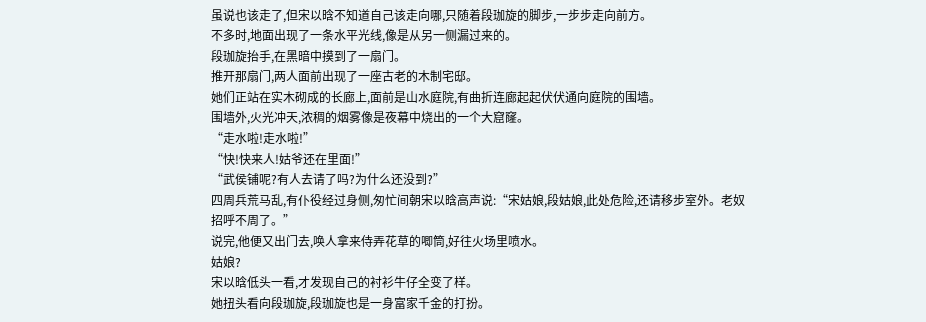虽说也该走了,但宋以晗不知道自己该走向哪,只随着段珈旋的脚步,一步步走向前方。
不多时,地面出现了一条水平光线,像是从另一侧漏过来的。
段珈旋抬手,在黑暗中摸到了一扇门。
推开那扇门,两人面前出现了一座古老的木制宅邸。
她们正站在实木砌成的长廊上,面前是山水庭院,有曲折连廊起起伏伏通向庭院的围墙。
围墙外,火光冲天,浓稠的烟雾像是夜幕中烧出的一个大窟窿。
“走水啦!走水啦!”
“快!快来人!姑爷还在里面!”
“武侯铺呢?有人去请了吗?为什么还没到?”
四周兵荒马乱,有仆役经过身侧,匆忙间朝宋以晗高声说:“宋姑娘,段姑娘,此处危险,还请移步室外。老奴招呼不周了。”
说完,他便又出门去,唤人拿来侍弄花草的唧筒,好往火场里喷水。
姑娘?
宋以晗低头一看,才发现自己的衬衫牛仔全变了样。
她扭头看向段珈旋,段珈旋也是一身富家千金的打扮。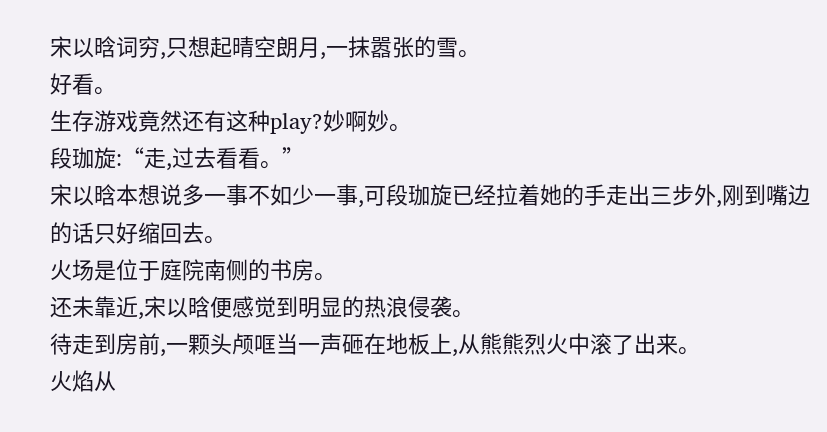宋以晗词穷,只想起晴空朗月,一抹嚣张的雪。
好看。
生存游戏竟然还有这种play?妙啊妙。
段珈旋:“走,过去看看。”
宋以晗本想说多一事不如少一事,可段珈旋已经拉着她的手走出三步外,刚到嘴边的话只好缩回去。
火场是位于庭院南侧的书房。
还未靠近,宋以晗便感觉到明显的热浪侵袭。
待走到房前,一颗头颅哐当一声砸在地板上,从熊熊烈火中滚了出来。
火焰从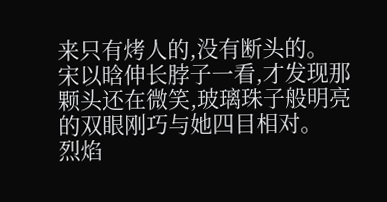来只有烤人的,没有断头的。
宋以晗伸长脖子一看,才发现那颗头还在微笑,玻璃珠子般明亮的双眼刚巧与她四目相对。
烈焰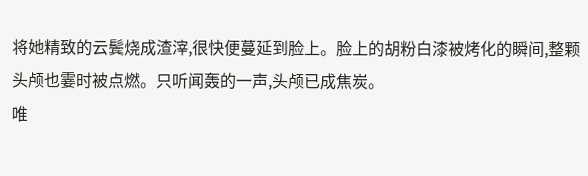将她精致的云鬓烧成渣滓,很快便蔓延到脸上。脸上的胡粉白漆被烤化的瞬间,整颗头颅也霎时被点燃。只听闻轰的一声,头颅已成焦炭。
唯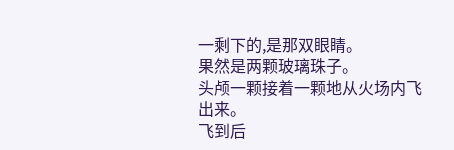一剩下的,是那双眼睛。
果然是两颗玻璃珠子。
头颅一颗接着一颗地从火场内飞出来。
飞到后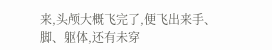来,头颅大概飞完了,便飞出来手、脚、躯体,还有未穿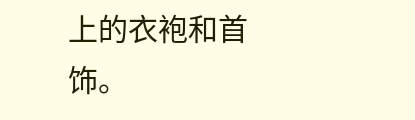上的衣袍和首饰。